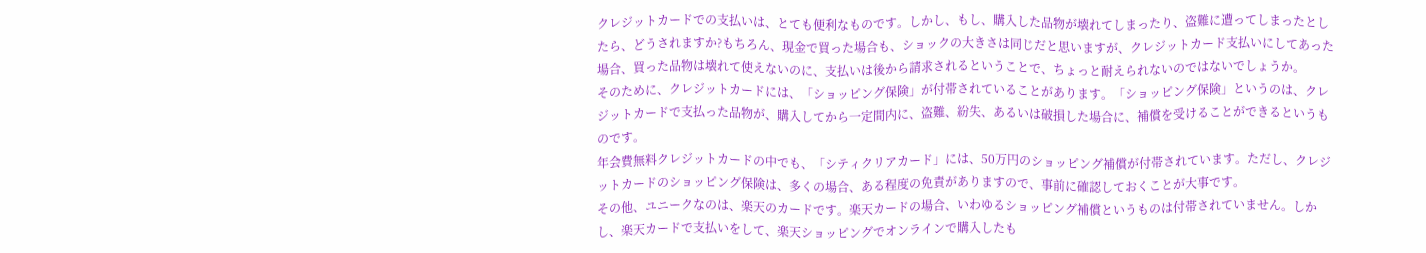クレジットカードでの支払いは、とても便利なものです。しかし、もし、購入した品物が壊れてしまったり、盗難に遭ってしまったとしたら、どうされますか?もちろん、現金で買った場合も、ショックの大きさは同じだと思いますが、クレジットカード支払いにしてあった場合、買った品物は壊れて使えないのに、支払いは後から請求されるということで、ちょっと耐えられないのではないでしょうか。
そのために、クレジットカードには、「ショッピング保険」が付帯されていることがあります。「ショッピング保険」というのは、クレジットカードで支払った品物が、購入してから一定間内に、盗難、紛失、あるいは破損した場合に、補償を受けることができるというものです。
年会費無料クレジットカードの中でも、「シティクリアカード」には、50万円のショッピング補償が付帯されています。ただし、クレジットカードのショッピング保険は、多くの場合、ある程度の免責がありますので、事前に確認しておくことが大事です。
その他、ユニークなのは、楽天のカードです。楽天カードの場合、いわゆるショッピング補償というものは付帯されていません。しかし、楽天カードで支払いをして、楽天ショッピングでオンラインで購入したも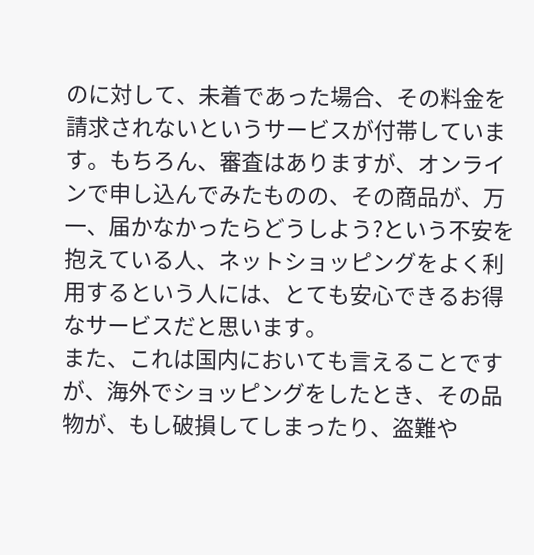のに対して、未着であった場合、その料金を請求されないというサービスが付帯しています。もちろん、審査はありますが、オンラインで申し込んでみたものの、その商品が、万一、届かなかったらどうしよう?という不安を抱えている人、ネットショッピングをよく利用するという人には、とても安心できるお得なサービスだと思います。
また、これは国内においても言えることですが、海外でショッピングをしたとき、その品物が、もし破損してしまったり、盗難や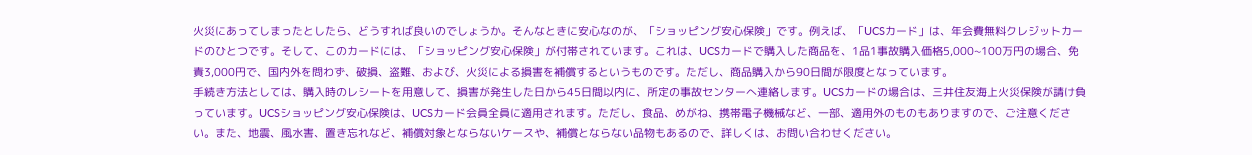火災にあってしまったとしたら、どうすれば良いのでしょうか。そんなときに安心なのが、「ショッピング安心保険」です。例えば、「UCSカード」は、年会費無料クレジットカードのひとつです。そして、このカードには、「ショッピング安心保険」が付帯されています。これは、UCSカードで購入した商品を、1品1事故購入価格5,000~100万円の場合、免責3,000円で、国内外を問わず、破損、盗難、および、火災による損害を補償するというものです。ただし、商品購入から90日間が限度となっています。
手続き方法としては、購入時のレシートを用意して、損害が発生した日から45日間以内に、所定の事故センターへ連絡します。UCSカードの場合は、三井住友海上火災保険が請け負っています。UCSショッピング安心保険は、UCSカード会員全員に適用されます。ただし、食品、めがね、携帯電子機械など、一部、適用外のものもありますので、ご注意ください。また、地震、風水害、置き忘れなど、補償対象とならないケースや、補償とならない品物もあるので、詳しくは、お問い合わせください。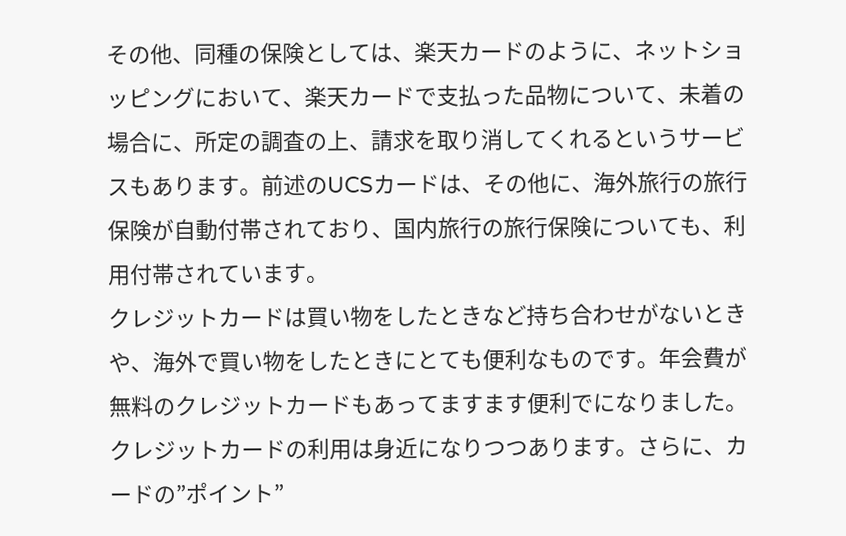その他、同種の保険としては、楽天カードのように、ネットショッピングにおいて、楽天カードで支払った品物について、未着の場合に、所定の調査の上、請求を取り消してくれるというサービスもあります。前述のUCSカードは、その他に、海外旅行の旅行保険が自動付帯されており、国内旅行の旅行保険についても、利用付帯されています。
クレジットカードは買い物をしたときなど持ち合わせがないときや、海外で買い物をしたときにとても便利なものです。年会費が無料のクレジットカードもあってますます便利でになりました。クレジットカードの利用は身近になりつつあります。さらに、カードの”ポイント”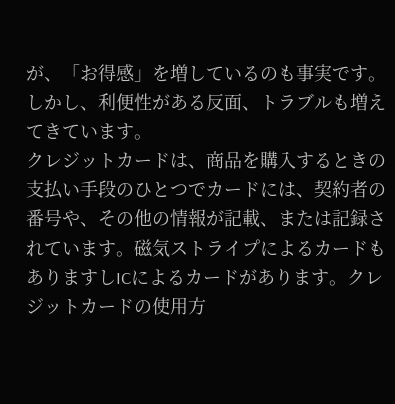が、「お得感」を増しているのも事実です。しかし、利便性がある反面、トラブルも増えてきています。
クレジットカードは、商品を購入するときの支払い手段のひとつでカードには、契約者の番号や、その他の情報が記載、または記録されています。磁気ストライプによるカードもありますしICによるカードがあります。クレジットカードの使用方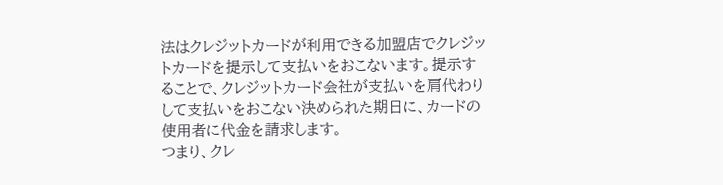法はクレジットカードが利用できる加盟店でクレジットカードを提示して支払いをおこないます。提示することで、クレジットカード会社が支払いを肩代わりして支払いをおこない決められた期日に、カードの使用者に代金を請求します。
つまり、クレ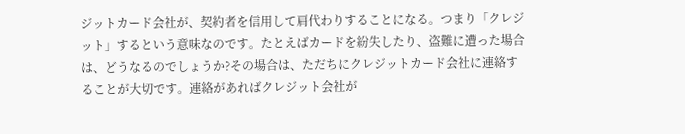ジットカード会社が、契約者を信用して肩代わりすることになる。つまり「クレジット」するという意味なのです。たとえばカードを紛失したり、盗難に遭った場合は、どうなるのでしょうか?その場合は、ただちにクレジットカード会社に連絡することが大切です。連絡があればクレジット会社が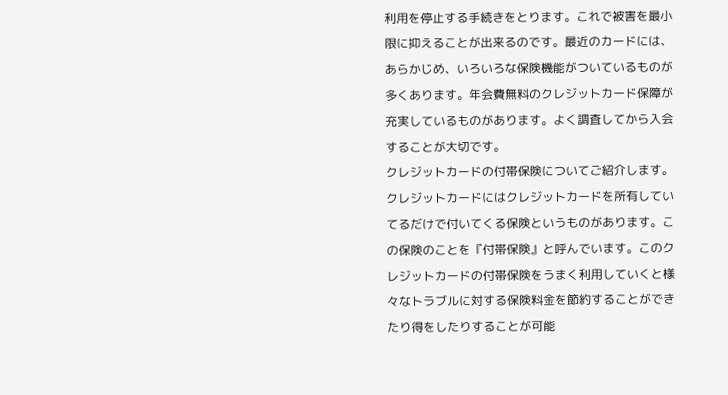利用を停止する手続きをとります。これで被害を最小限に抑えることが出来るのです。最近のカードには、あらかじめ、いろいろな保険機能がついているものが多くあります。年会費無料のクレジットカード保障が充実しているものがあります。よく調査してから入会することが大切です。
クレジットカードの付帯保険についてご紹介します。クレジットカードにはクレジットカードを所有していてるだけで付いてくる保険というものがあります。この保険のことを『付帯保険』と呼んでいます。このクレジットカードの付帯保険をうまく利用していくと様々なトラブルに対する保険料金を節約することができたり得をしたりすることが可能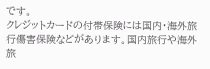です。
クレジットカードの付帯保険には国内・海外旅行傷害保険などがあります。国内旅行や海外旅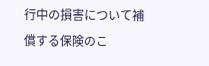行中の損害について補償する保険のこ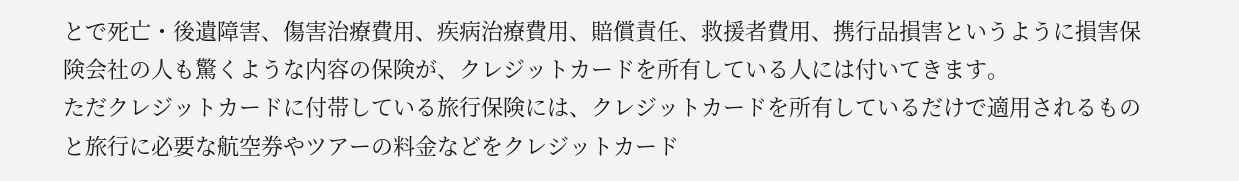とで死亡・後遺障害、傷害治療費用、疾病治療費用、賠償責任、救援者費用、携行品損害というように損害保険会社の人も驚くような内容の保険が、クレジットカードを所有している人には付いてきます。
ただクレジットカードに付帯している旅行保険には、クレジットカードを所有しているだけで適用されるものと旅行に必要な航空券やツアーの料金などをクレジットカード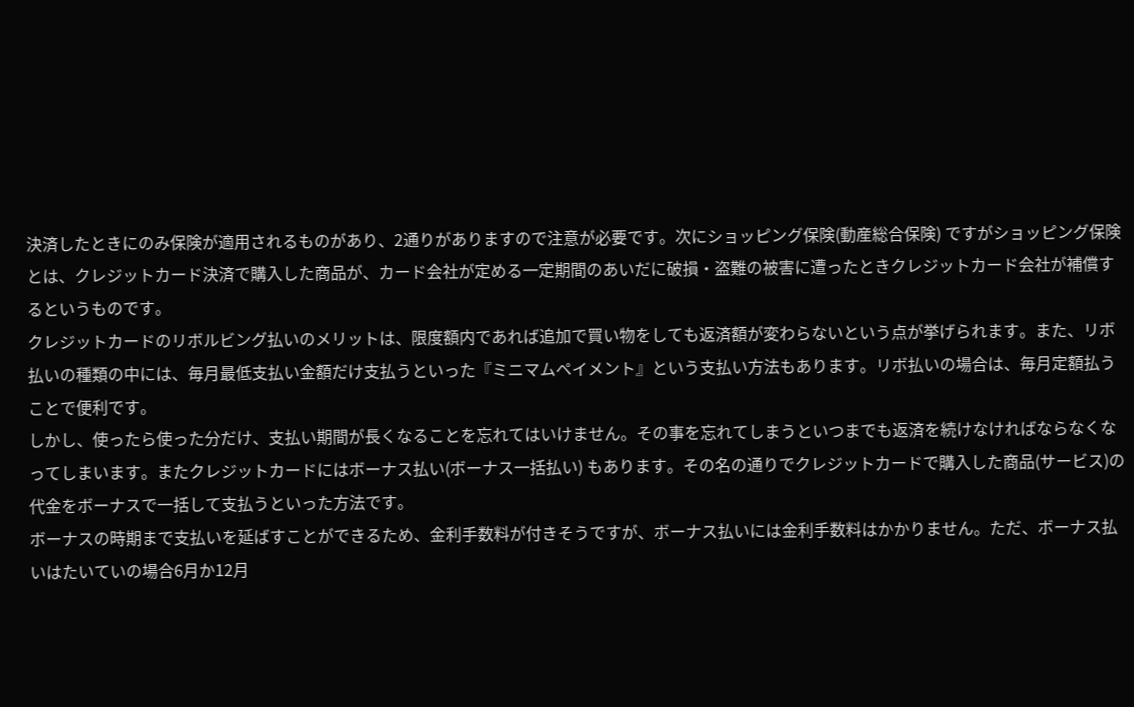決済したときにのみ保険が適用されるものがあり、2通りがありますので注意が必要です。次にショッピング保険(動産総合保険) ですがショッピング保険とは、クレジットカード決済で購入した商品が、カード会社が定める一定期間のあいだに破損・盗難の被害に遭ったときクレジットカード会社が補償するというものです。
クレジットカードのリボルビング払いのメリットは、限度額内であれば追加で買い物をしても返済額が変わらないという点が挙げられます。また、リボ払いの種類の中には、毎月最低支払い金額だけ支払うといった『ミニマムペイメント』という支払い方法もあります。リボ払いの場合は、毎月定額払うことで便利です。
しかし、使ったら使った分だけ、支払い期間が長くなることを忘れてはいけません。その事を忘れてしまうといつまでも返済を続けなければならなくなってしまいます。またクレジットカードにはボーナス払い(ボーナス一括払い) もあります。その名の通りでクレジットカードで購入した商品(サービス)の代金をボーナスで一括して支払うといった方法です。
ボーナスの時期まで支払いを延ばすことができるため、金利手数料が付きそうですが、ボーナス払いには金利手数料はかかりません。ただ、ボーナス払いはたいていの場合6月か12月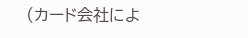(カード会社によ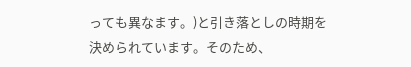っても異なます。)と引き落としの時期を決められています。そのため、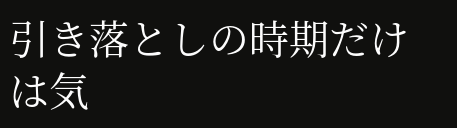引き落としの時期だけは気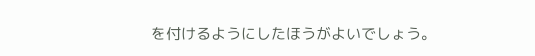を付けるようにしたほうがよいでしょう。